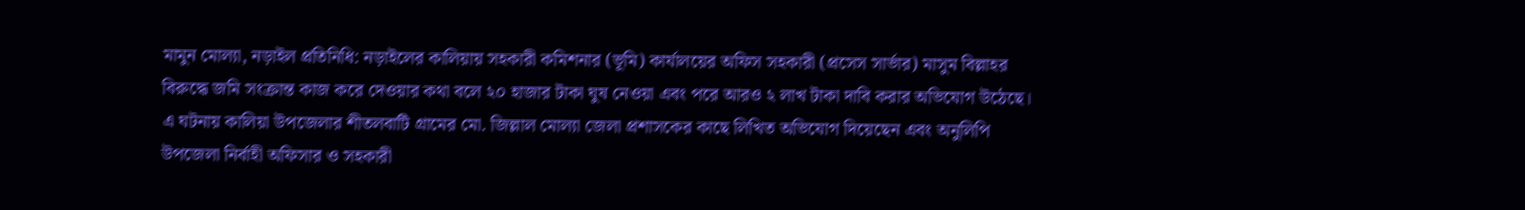মামুন মোল্যা, নড়াইল প্রতিনিধি: নড়াইলের কালিয়ায় সহকারী কমিশনার (ভূমি) কার্যালয়ের অফিস সহকারী (প্রসেস সার্ভার) মাসুম বিল্লাহর বিরুদ্ধে জমি সংক্রান্ত কাজ করে দেওয়ার কথা বলে ২০ হাজার টাকা ঘুষ নেওয়া এবং পরে আরও ২ লাখ টাকা দাবি করার অভিযোগ উঠেছে। এ ঘটনায় কালিয়া উপজেলার শীতলবাটি গ্রামের মো. জিল্লাল মোল্যা জেলা প্রশাসকের কাছে লিখিত অভিযোগ দিয়েছেন এবং অনুলিপি উপজেলা নির্বাহী অফিসার ও সহকারী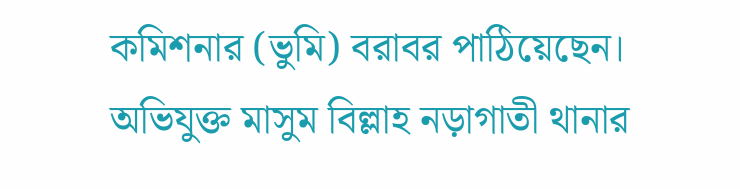কমিশনার (ভুমি) বরাবর পাঠিয়েছেন। অভিযুক্ত মাসুম বিল্লাহ নড়াগাতী থানার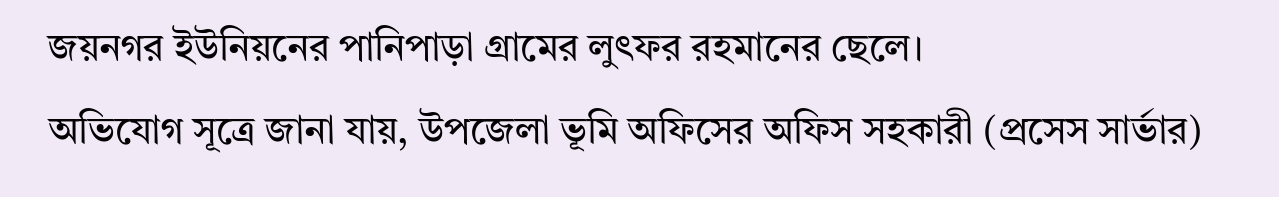জয়নগর ইউনিয়নের পানিপাড়া গ্রামের লুৎফর রহমানের ছেলে।
অভিযোগ সূত্রে জানা যায়, উপজেলা ভূমি অফিসের অফিস সহকারী (প্রসেস সার্ভার)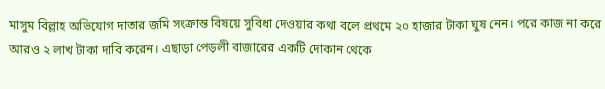মাসুম বিল্লাহ অভিযোগ দাতার জমি সংক্রান্ত বিষয়ে সুবিধা দেওয়ার কথা বলে প্রথমে ২০ হাজার টাকা ঘুষ নেন। পরে কাজ না করে আরও ২ লাখ টাকা দাবি করেন। এছাড়া পেড়লী বাজারের একটি দোকান থেকে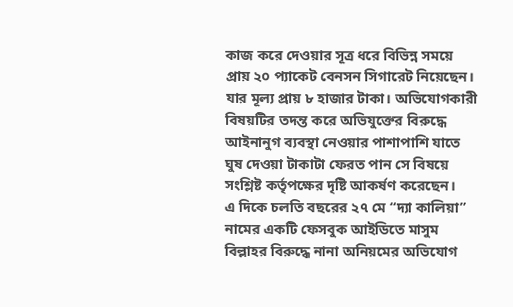কাজ করে দেওয়ার সূত্র ধরে বিভিন্ন সময়ে প্রায় ২০ প্যাকেট বেনসন সিগারেট নিয়েছেন। যার মূল্য প্রায় ৮ হাজার টাকা। অভিযোগকারী বিষয়টির তদন্ত করে অভিযুক্তের বিরুদ্ধে আইনানুগ ব্যবস্থা নেওয়ার পাশাপাশি যাতে ঘুষ দেওয়া টাকাটা ফেরত পান সে বিষয়ে সংশ্লিষ্ট কর্তৃপক্ষের দৃষ্টি আকর্ষণ করেছেন।
এ দিকে চলতি বছরের ২৭ মে “দ্যা কালিয়া” নামের একটি ফেসবুক আইডিতে মাসুম বিল্লাহর বিরুদ্ধে নানা অনিয়মের অভিযোগ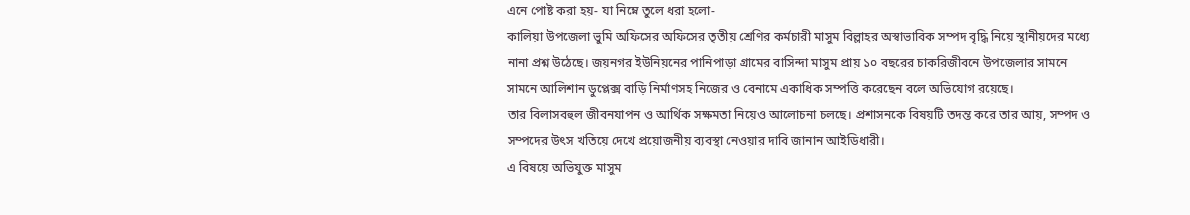এনে পোষ্ট করা হয়- যা নিম্নে তুলে ধরা হলো-
কালিয়া উপজেলা ভুমি অফিসের অফিসের তৃতীয় শ্রেণির কর্মচারী মাসুম বিল্লাহর অস্বাভাবিক সম্পদ বৃদ্ধি নিয়ে স্থানীয়দের মধ্যে নানা প্রশ্ন উঠেছে। জয়নগর ইউনিয়নের পানিপাড়া গ্রামের বাসিন্দা মাসুম প্রায় ১০ বছরের চাকরিজীবনে উপজেলার সামনে সামনে আলিশান ডুপ্লেক্স বাড়ি নির্মাণসহ নিজের ও বেনামে একাধিক সম্পত্তি করেছেন বলে অভিযোগ রয়েছে।
তার বিলাসবহুল জীবনযাপন ও আর্থিক সক্ষমতা নিয়েও আলোচনা চলছে। প্রশাসনকে বিষয়টি তদন্ত করে তার আয়, সম্পদ ও সম্পদের উৎস খতিয়ে দেখে প্রয়োজনীয় ব্যবস্থা নেওয়ার দাবি জানান আইডিধারী।
এ বিষয়ে অভিযুক্ত মাসুম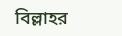বিল্লাহর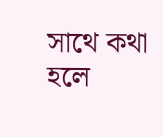সাথে কথা হলে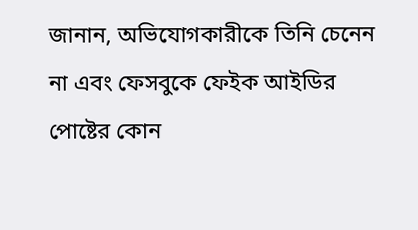জানান, অভিযোগকারীকে তিনি চেনেন না এবং ফেসবুকে ফেইক আইডির পোষ্টের কোন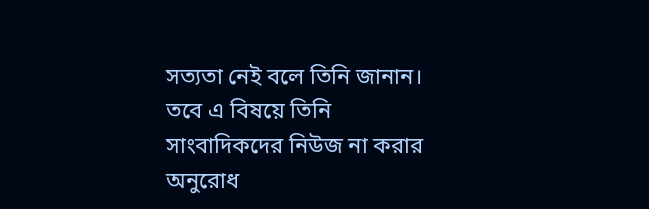সত্যতা নেই বলে তিনি জানান। তবে এ বিষয়ে তিনি সাংবাদিকদের নিউজ না করার অনুরোধ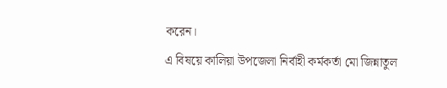করেন।
এ বিষয়ে কালিয়া উপজেলা নির্বাহী কর্মকর্তা মো জিন্নাতুল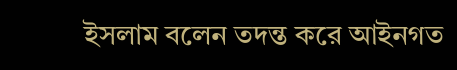ইসলাম বলেন তদন্ত করে আইনগত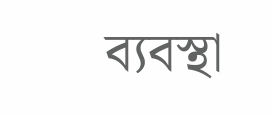ব্যবস্থা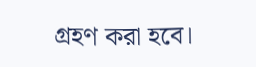গ্রহণ করা হবে।